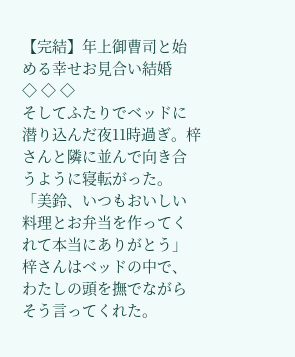【完結】年上御曹司と始める幸せお見合い結婚
◇ ◇ ◇
そしてふたりでベッドに潜り込んだ夜11時過ぎ。梓さんと隣に並んで向き合うように寝転がった。
「美鈴、いつもおいしい料理とお弁当を作ってくれて本当にありがとう」
梓さんはベッドの中で、わたしの頭を撫でながらそう言ってくれた。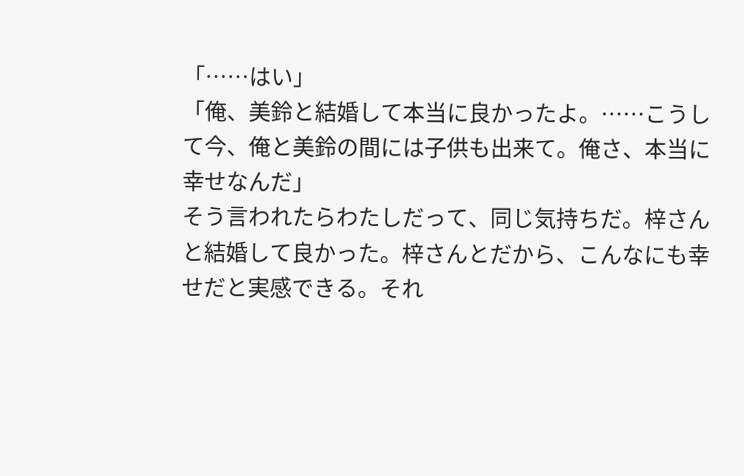「……はい」
「俺、美鈴と結婚して本当に良かったよ。……こうして今、俺と美鈴の間には子供も出来て。俺さ、本当に幸せなんだ」
そう言われたらわたしだって、同じ気持ちだ。梓さんと結婚して良かった。梓さんとだから、こんなにも幸せだと実感できる。それ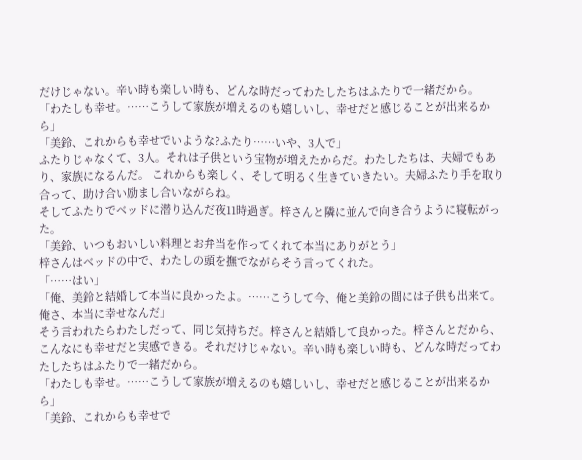だけじゃない。辛い時も楽しい時も、どんな時だってわたしたちはふたりで一緒だから。
「わたしも幸せ。……こうして家族が増えるのも嬉しいし、幸せだと感じることが出来るから」
「美鈴、これからも幸せでいような?ふたり……いや、3人で」
ふたりじゃなくて、3人。それは子供という宝物が増えたからだ。わたしたちは、夫婦でもあり、家族になるんだ。 これからも楽しく、そして明るく生きていきたい。夫婦ふたり手を取り合って、助け合い励まし合いながらね。
そしてふたりでベッドに潜り込んだ夜11時過ぎ。梓さんと隣に並んで向き合うように寝転がった。
「美鈴、いつもおいしい料理とお弁当を作ってくれて本当にありがとう」
梓さんはベッドの中で、わたしの頭を撫でながらそう言ってくれた。
「……はい」
「俺、美鈴と結婚して本当に良かったよ。……こうして今、俺と美鈴の間には子供も出来て。俺さ、本当に幸せなんだ」
そう言われたらわたしだって、同じ気持ちだ。梓さんと結婚して良かった。梓さんとだから、こんなにも幸せだと実感できる。それだけじゃない。辛い時も楽しい時も、どんな時だってわたしたちはふたりで一緒だから。
「わたしも幸せ。……こうして家族が増えるのも嬉しいし、幸せだと感じることが出来るから」
「美鈴、これからも幸せで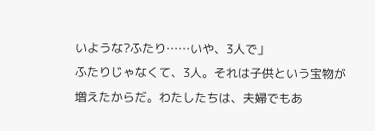いような?ふたり……いや、3人で」
ふたりじゃなくて、3人。それは子供という宝物が増えたからだ。わたしたちは、夫婦でもあ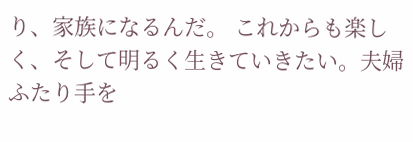り、家族になるんだ。 これからも楽しく、そして明るく生きていきたい。夫婦ふたり手を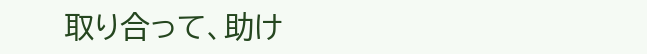取り合って、助け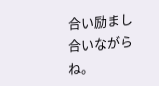合い励まし合いながらね。